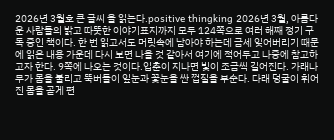2026년 3월호 큰 글씨 을 읽는다.positive thingking 2026년 3월, 아름다운 사람들의 밝고 따뜻한 이야기표지까지 모두 124쪽으로 여러 해째 정기 구독 중인 책이다. 한 번 읽고서도 머릿속에 남아야 하는데 금세 잊어버리기 때문에 읽은 내용 가운데 다시 보면 나을 것 같아서 여기에 적어두고 나중에 참고하고자 한다. 9쪽에 나오는 것이다.입춘이 지나면 빛이 조금씩 길어진다. 가래나무가 몸을 불리고 뚝버들이 잎눈과 꽃눈을 싼 껍질을 부순다. 다래 덩굴이 휘어진 몸을 곧게 편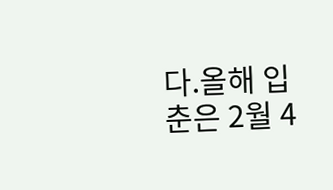다.올해 입춘은 2월 4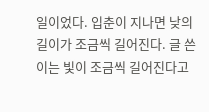일이었다. 입춘이 지나면 낮의 길이가 조금씩 길어진다. 글 쓴 이는 빛이 조금씩 길어진다고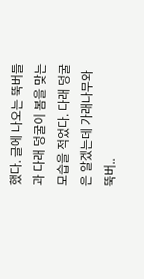했다. 글에 나오는 뚝버들과 다래 덩굴이 봄을 맞는 모습을 적었다. 다래 덩굴은 알겠는데 가래나무와 뚝버..